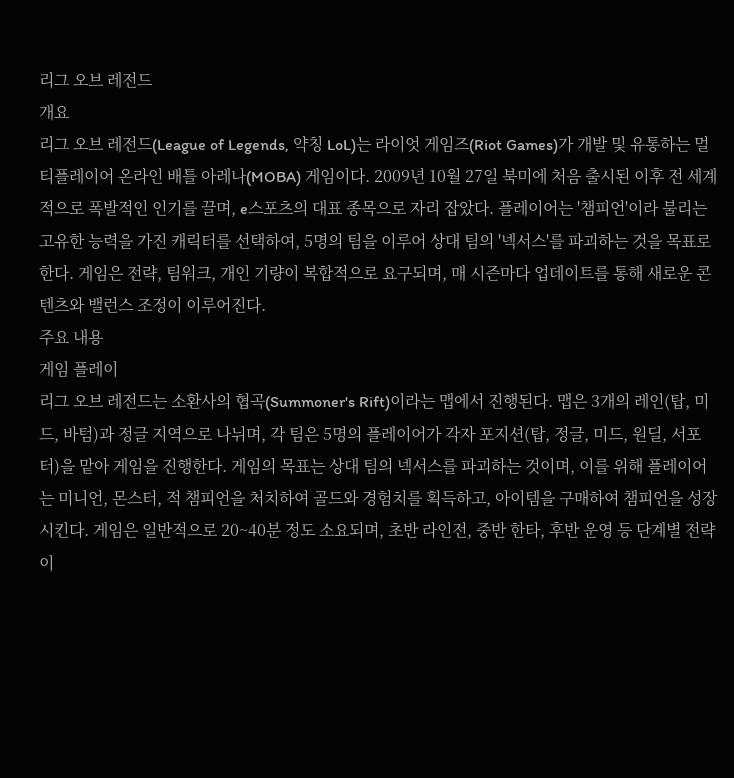리그 오브 레전드
개요
리그 오브 레전드(League of Legends, 약칭 LoL)는 라이엇 게임즈(Riot Games)가 개발 및 유통하는 멀티플레이어 온라인 배틀 아레나(MOBA) 게임이다. 2009년 10월 27일 북미에 처음 출시된 이후 전 세계적으로 폭발적인 인기를 끌며, e스포츠의 대표 종목으로 자리 잡았다. 플레이어는 '챔피언'이라 불리는 고유한 능력을 가진 캐릭터를 선택하여, 5명의 팀을 이루어 상대 팀의 '넥서스'를 파괴하는 것을 목표로 한다. 게임은 전략, 팀워크, 개인 기량이 복합적으로 요구되며, 매 시즌마다 업데이트를 통해 새로운 콘텐츠와 밸런스 조정이 이루어진다.
주요 내용
게임 플레이
리그 오브 레전드는 소환사의 협곡(Summoner's Rift)이라는 맵에서 진행된다. 맵은 3개의 레인(탑, 미드, 바텀)과 정글 지역으로 나뉘며, 각 팀은 5명의 플레이어가 각자 포지션(탑, 정글, 미드, 원딜, 서포터)을 맡아 게임을 진행한다. 게임의 목표는 상대 팀의 넥서스를 파괴하는 것이며, 이를 위해 플레이어는 미니언, 몬스터, 적 챔피언을 처치하여 골드와 경험치를 획득하고, 아이템을 구매하여 챔피언을 성장시킨다. 게임은 일반적으로 20~40분 정도 소요되며, 초반 라인전, 중반 한타, 후반 운영 등 단계별 전략이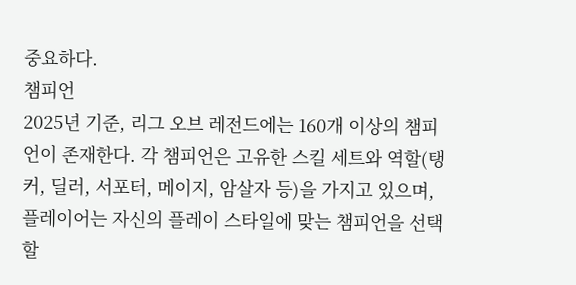중요하다.
챔피언
2025년 기준, 리그 오브 레전드에는 160개 이상의 챔피언이 존재한다. 각 챔피언은 고유한 스킬 세트와 역할(탱커, 딜러, 서포터, 메이지, 암살자 등)을 가지고 있으며, 플레이어는 자신의 플레이 스타일에 맞는 챔피언을 선택할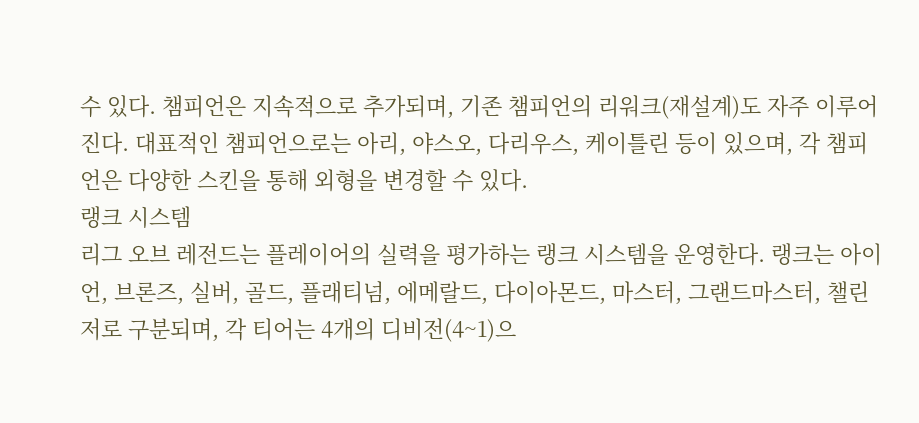수 있다. 챔피언은 지속적으로 추가되며, 기존 챔피언의 리워크(재설계)도 자주 이루어진다. 대표적인 챔피언으로는 아리, 야스오, 다리우스, 케이틀린 등이 있으며, 각 챔피언은 다양한 스킨을 통해 외형을 변경할 수 있다.
랭크 시스템
리그 오브 레전드는 플레이어의 실력을 평가하는 랭크 시스템을 운영한다. 랭크는 아이언, 브론즈, 실버, 골드, 플래티넘, 에메랄드, 다이아몬드, 마스터, 그랜드마스터, 챌린저로 구분되며, 각 티어는 4개의 디비전(4~1)으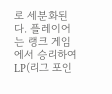로 세분화된다. 플레이어는 랭크 게임에서 승리하여 LP(리그 포인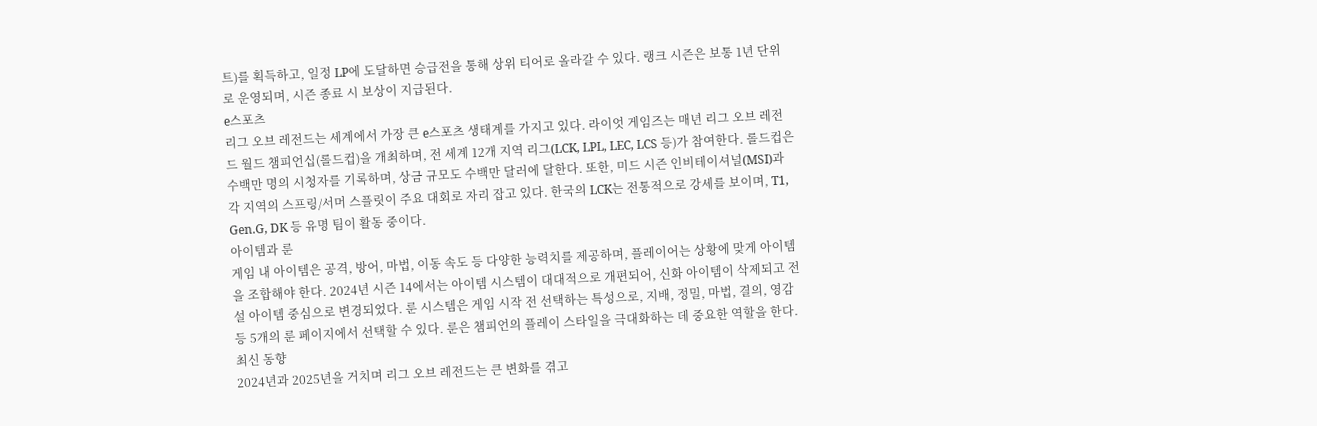트)를 획득하고, 일정 LP에 도달하면 승급전을 통해 상위 티어로 올라갈 수 있다. 랭크 시즌은 보통 1년 단위로 운영되며, 시즌 종료 시 보상이 지급된다.
e스포츠
리그 오브 레전드는 세계에서 가장 큰 e스포츠 생태계를 가지고 있다. 라이엇 게임즈는 매년 리그 오브 레전드 월드 챔피언십(롤드컵)을 개최하며, 전 세계 12개 지역 리그(LCK, LPL, LEC, LCS 등)가 참여한다. 롤드컵은 수백만 명의 시청자를 기록하며, 상금 규모도 수백만 달러에 달한다. 또한, 미드 시즌 인비테이셔널(MSI)과 각 지역의 스프링/서머 스플릿이 주요 대회로 자리 잡고 있다. 한국의 LCK는 전통적으로 강세를 보이며, T1, Gen.G, DK 등 유명 팀이 활동 중이다.
아이템과 룬
게임 내 아이템은 공격, 방어, 마법, 이동 속도 등 다양한 능력치를 제공하며, 플레이어는 상황에 맞게 아이템을 조합해야 한다. 2024년 시즌 14에서는 아이템 시스템이 대대적으로 개편되어, 신화 아이템이 삭제되고 전설 아이템 중심으로 변경되었다. 룬 시스템은 게임 시작 전 선택하는 특성으로, 지배, 정밀, 마법, 결의, 영감 등 5개의 룬 페이지에서 선택할 수 있다. 룬은 챔피언의 플레이 스타일을 극대화하는 데 중요한 역할을 한다.
최신 동향
2024년과 2025년을 거치며 리그 오브 레전드는 큰 변화를 겪고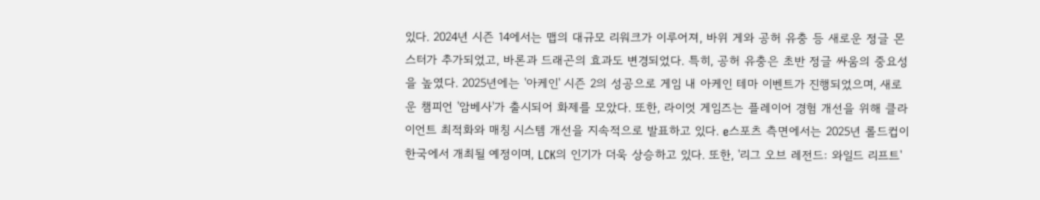있다. 2024년 시즌 14에서는 맵의 대규모 리워크가 이루어져, 바위 게와 공허 유충 등 새로운 정글 몬스터가 추가되었고, 바론과 드래곤의 효과도 변경되었다. 특히, 공허 유충은 초반 정글 싸움의 중요성을 높였다. 2025년에는 '아케인' 시즌 2의 성공으로 게임 내 아케인 테마 이벤트가 진행되었으며, 새로운 챔피언 '암베사'가 출시되어 화제를 모았다. 또한, 라이엇 게임즈는 플레이어 경험 개선을 위해 클라이언트 최적화와 매칭 시스템 개선을 지속적으로 발표하고 있다. e스포츠 측면에서는 2025년 롤드컵이 한국에서 개최될 예정이며, LCK의 인기가 더욱 상승하고 있다. 또한, '리그 오브 레전드: 와일드 리프트'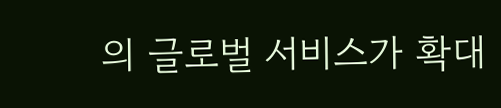의 글로벌 서비스가 확대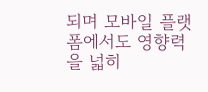되며 모바일 플랫폼에서도 영향력을 넓히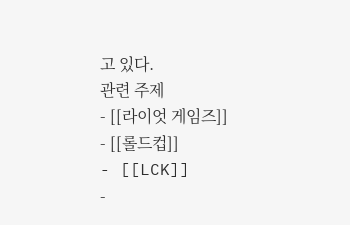고 있다.
관련 주제
- [[라이엇 게임즈]]
- [[롤드컵]]
- [[LCK]]
-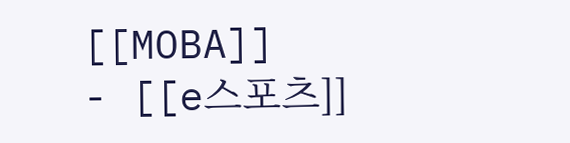[[MOBA]]
- [[e스포츠]]